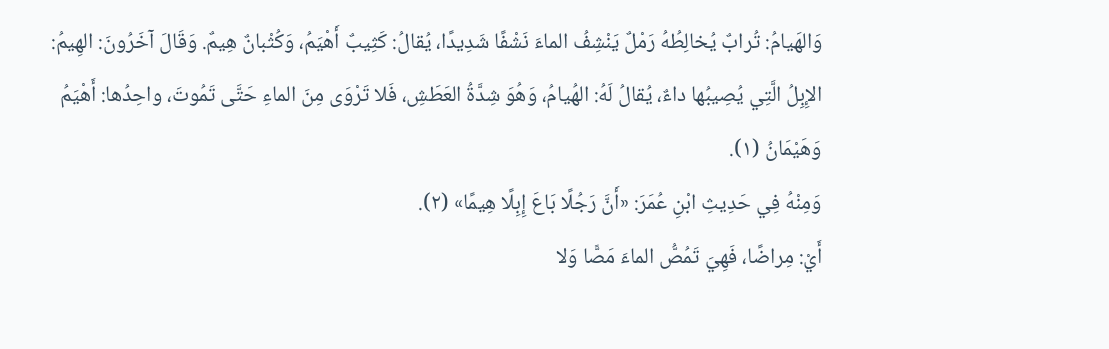وَالهَيامُ: تُرابٌ يُخالِطُهُ رَمْلٌ يَنْشِفُ الماءَ نَشْفًا شَدِيدًا، يُقالُ: كَثِيبٌ أَهْيَمُ، وَكُثْبانٌ هِيمٌ. وَقَالَ آخَرُونَ: الهِيمُ: الإِبِلُ الَّتِي يُصِيبُها داءٌ، يُقالُ لَهُ: الهُيامُ، وَهُوَ شِدَّةُ العَطَشِ، فَلا تَرْوَى مِنَ الماءِ حَتَّى تَمُوتَ، واحِدُها: أَهْيَمُ وَهَيْمَانُ (١).
وَمِنْهُ فِي حَدِيثِ ابْنِ عُمَرَ: «أَنَّ رَجُلًا بَاعَ إِبِلًا هِيمًا» (٢).
أَيْ: مِراضًا، فَهِيَ تَمُصُّ الماءَ مَصًّا وَلا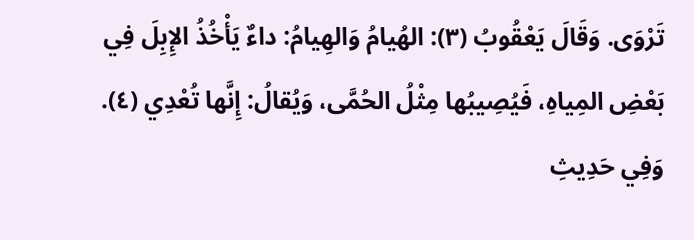تَرْوَى. وَقَالَ يَعْقُوبُ (٣): الهُيامُ وَالهِيامُ: داءٌ يَأْخُذُ الإِبِلَ فِي بَعْضِ المِياهِ، فَيُصِيبُها مِثْلُ الحُمَّى، وَيُقالُ: إِنَّها تُعْدِي (٤).
وَفِي حَدِيثِ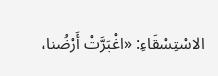الاسْتِسْقَاءِ: «اغْبَرَّتْ أَرْضُنا،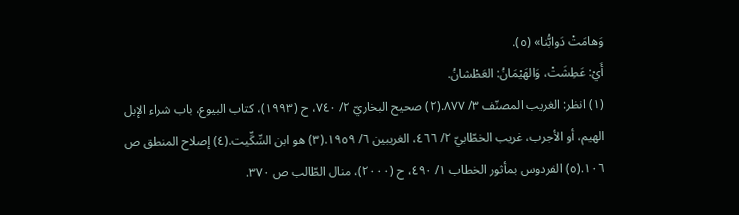وَهامَتْ دَوابُّنا» (٥).
أَيْ: عَطِشَتْ، وَالهَيْمَانُ: العَطْشانُ.
(١) انظر: الغريب المصنّف ٣/ ٨٧٧.(٢) صحيح البخاريّ ٢/ ٧٤٠، ح (١٩٩٣)، كتاب البيوع، باب شراء الإبل الهيم، أو الأجرب، غريب الخطّابيّ ٢/ ٤٦٦، الغريبين ٦/ ١٩٥٩.(٣) هو ابن السِّكِّيت.(٤) إصلاح المنطق ص ١٠٦.(٥) الفردوس بمأثور الخطاب ١/ ٤٩٠، ح (٢٠٠٠)، منال الطّالب ص ٣٧٠.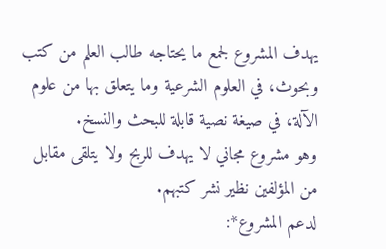يهدف المشروع لجمع ما يحتاجه طالب العلم من كتب وبحوث، في العلوم الشرعية وما يتعلق بها من علوم الآلة، في صيغة نصية قابلة للبحث والنسخ.
وهو مشروع مجاني لا يهدف للربح ولا يتلقى مقابل من المؤلفين نظير نشر كتبهم.
لدعم المشروع*: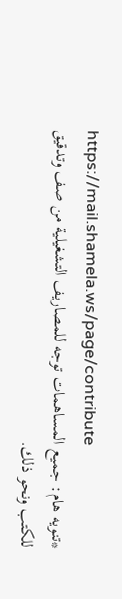https://mail.shamela.ws/page/contribute
*تنويه هام: جميع المساهمات توجه للمصاريف التشغيلية من صف وتدقيق للكتب ونحو ذلك.